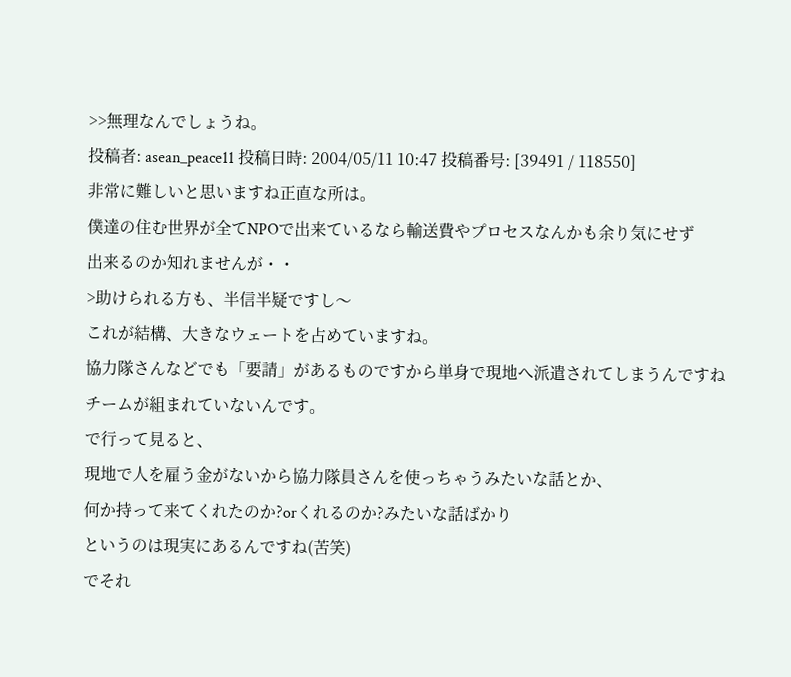>>無理なんでしょうね。
投稿者: asean_peace11 投稿日時: 2004/05/11 10:47 投稿番号: [39491 / 118550]
非常に難しいと思いますね正直な所は。
僕達の住む世界が全てNPOで出来ているなら輸送費やプロセスなんかも余り気にせず
出来るのか知れませんが・・
>助けられる方も、半信半疑ですし〜
これが結構、大きなウェートを占めていますね。
協力隊さんなどでも「要請」があるものですから単身で現地へ派遣されてしまうんですね
チームが組まれていないんです。
で行って見ると、
現地で人を雇う金がないから協力隊員さんを使っちゃうみたいな話とか、
何か持って来てくれたのか?orくれるのか?みたいな話ばかり
というのは現実にあるんですね(苦笑)
でそれ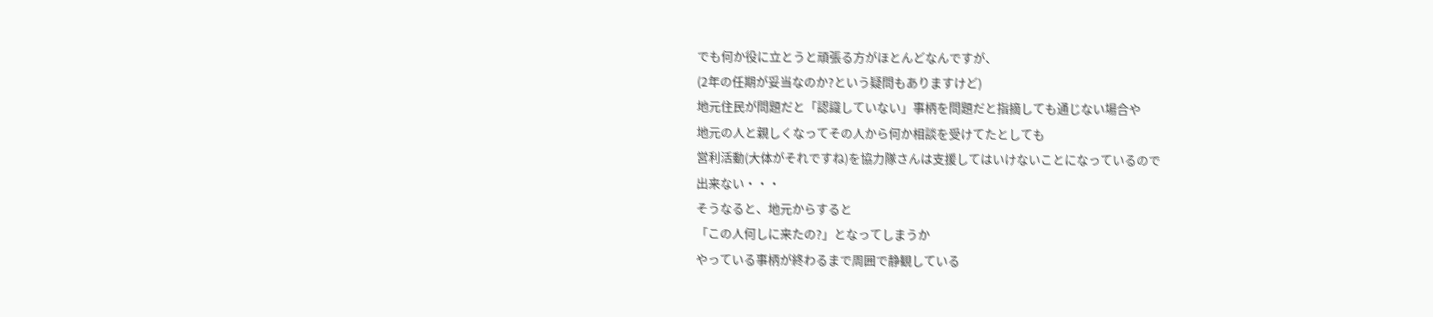でも何か役に立とうと頑張る方がほとんどなんですが、
(2年の任期が妥当なのか?という疑問もありますけど)
地元住民が問題だと「認識していない」事柄を問題だと指摘しても通じない場合や
地元の人と親しくなってその人から何か相談を受けてたとしても
営利活動(大体がそれですね)を協力隊さんは支援してはいけないことになっているので
出来ない・・・
そうなると、地元からすると
「この人何しに来たの?」となってしまうか
やっている事柄が終わるまで周囲で静観している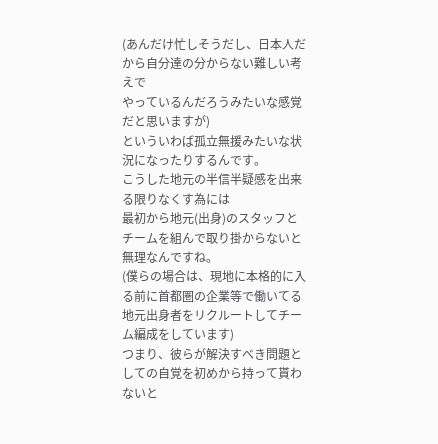(あんだけ忙しそうだし、日本人だから自分達の分からない難しい考えで
やっているんだろうみたいな感覚だと思いますが)
といういわば孤立無援みたいな状況になったりするんです。
こうした地元の半信半疑感を出来る限りなくす為には
最初から地元(出身)のスタッフとチームを組んで取り掛からないと無理なんですね。
(僕らの場合は、現地に本格的に入る前に首都圏の企業等で働いてる
地元出身者をリクルートしてチーム編成をしています)
つまり、彼らが解決すべき問題としての自覚を初めから持って貰わないと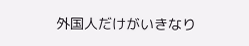外国人だけがいきなり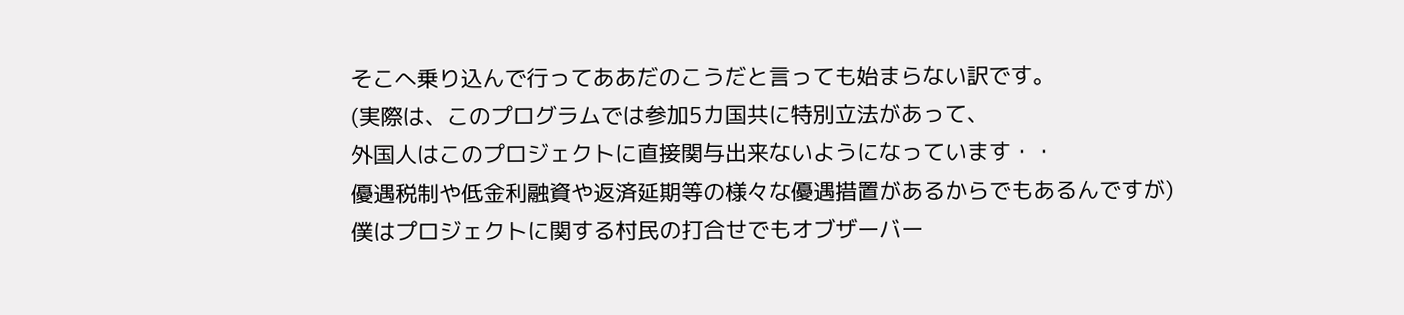そこへ乗り込んで行ってああだのこうだと言っても始まらない訳です。
(実際は、このプログラムでは参加5カ国共に特別立法があって、
外国人はこのプロジェクトに直接関与出来ないようになっています・・
優遇税制や低金利融資や返済延期等の様々な優遇措置があるからでもあるんですが)
僕はプロジェクトに関する村民の打合せでもオブザーバー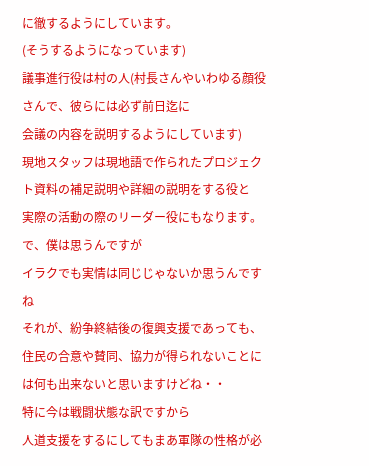に徹するようにしています。
(そうするようになっています)
議事進行役は村の人(村長さんやいわゆる顔役さんで、彼らには必ず前日迄に
会議の内容を説明するようにしています)
現地スタッフは現地語で作られたプロジェクト資料の補足説明や詳細の説明をする役と
実際の活動の際のリーダー役にもなります。
で、僕は思うんですが
イラクでも実情は同じじゃないか思うんですね
それが、紛争終結後の復興支援であっても、
住民の合意や賛同、協力が得られないことには何も出来ないと思いますけどね・・
特に今は戦闘状態な訳ですから
人道支援をするにしてもまあ軍隊の性格が必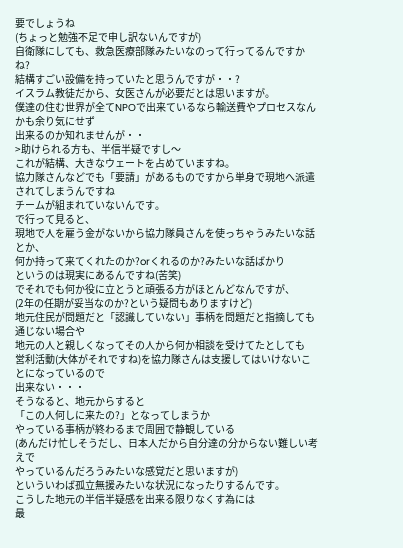要でしょうね
(ちょっと勉強不足で申し訳ないんですが)
自衛隊にしても、救急医療部隊みたいなのって行ってるんですかね?
結構すごい設備を持っていたと思うんですが・・?
イスラム教徒だから、女医さんが必要だとは思いますが。
僕達の住む世界が全てNPOで出来ているなら輸送費やプロセスなんかも余り気にせず
出来るのか知れませんが・・
>助けられる方も、半信半疑ですし〜
これが結構、大きなウェートを占めていますね。
協力隊さんなどでも「要請」があるものですから単身で現地へ派遣されてしまうんですね
チームが組まれていないんです。
で行って見ると、
現地で人を雇う金がないから協力隊員さんを使っちゃうみたいな話とか、
何か持って来てくれたのか?orくれるのか?みたいな話ばかり
というのは現実にあるんですね(苦笑)
でそれでも何か役に立とうと頑張る方がほとんどなんですが、
(2年の任期が妥当なのか?という疑問もありますけど)
地元住民が問題だと「認識していない」事柄を問題だと指摘しても通じない場合や
地元の人と親しくなってその人から何か相談を受けてたとしても
営利活動(大体がそれですね)を協力隊さんは支援してはいけないことになっているので
出来ない・・・
そうなると、地元からすると
「この人何しに来たの?」となってしまうか
やっている事柄が終わるまで周囲で静観している
(あんだけ忙しそうだし、日本人だから自分達の分からない難しい考えで
やっているんだろうみたいな感覚だと思いますが)
といういわば孤立無援みたいな状況になったりするんです。
こうした地元の半信半疑感を出来る限りなくす為には
最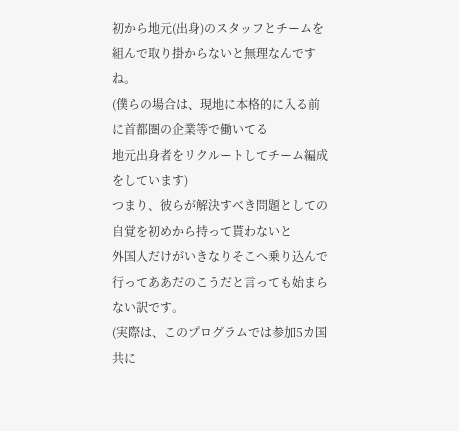初から地元(出身)のスタッフとチームを組んで取り掛からないと無理なんですね。
(僕らの場合は、現地に本格的に入る前に首都圏の企業等で働いてる
地元出身者をリクルートしてチーム編成をしています)
つまり、彼らが解決すべき問題としての自覚を初めから持って貰わないと
外国人だけがいきなりそこへ乗り込んで行ってああだのこうだと言っても始まらない訳です。
(実際は、このプログラムでは参加5カ国共に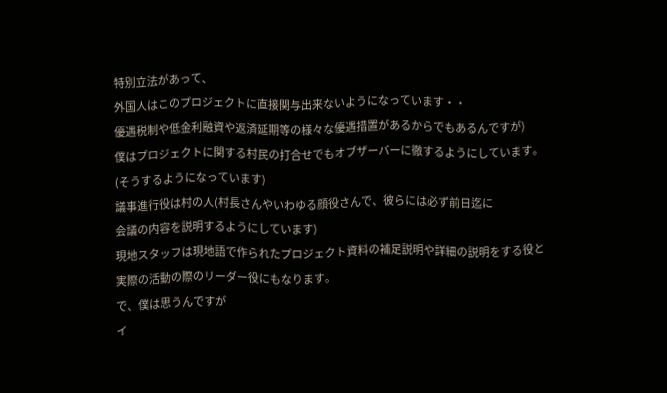特別立法があって、
外国人はこのプロジェクトに直接関与出来ないようになっています・・
優遇税制や低金利融資や返済延期等の様々な優遇措置があるからでもあるんですが)
僕はプロジェクトに関する村民の打合せでもオブザーバーに徹するようにしています。
(そうするようになっています)
議事進行役は村の人(村長さんやいわゆる顔役さんで、彼らには必ず前日迄に
会議の内容を説明するようにしています)
現地スタッフは現地語で作られたプロジェクト資料の補足説明や詳細の説明をする役と
実際の活動の際のリーダー役にもなります。
で、僕は思うんですが
イ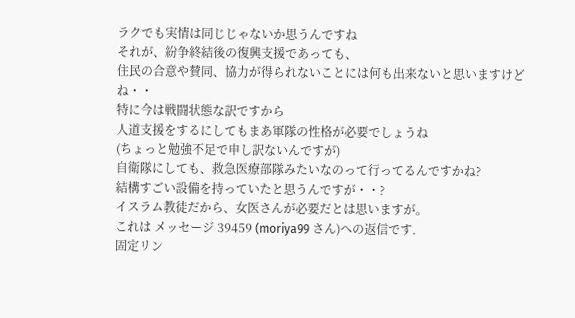ラクでも実情は同じじゃないか思うんですね
それが、紛争終結後の復興支援であっても、
住民の合意や賛同、協力が得られないことには何も出来ないと思いますけどね・・
特に今は戦闘状態な訳ですから
人道支援をするにしてもまあ軍隊の性格が必要でしょうね
(ちょっと勉強不足で申し訳ないんですが)
自衛隊にしても、救急医療部隊みたいなのって行ってるんですかね?
結構すごい設備を持っていたと思うんですが・・?
イスラム教徒だから、女医さんが必要だとは思いますが。
これは メッセージ 39459 (moriya99 さん)への返信です.
固定リン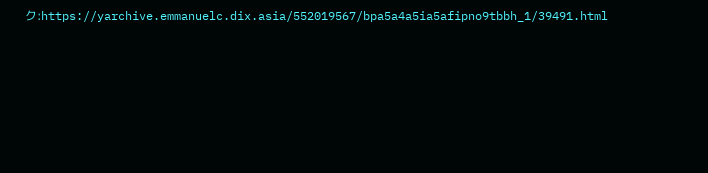ク:https://yarchive.emmanuelc.dix.asia/552019567/bpa5a4a5ia5afipno9tbbh_1/39491.html